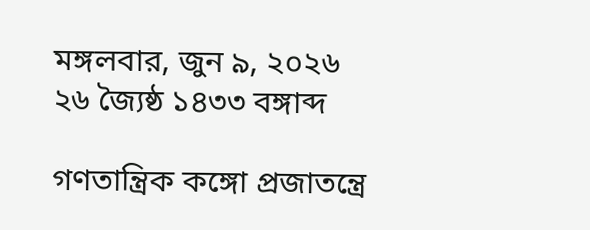মঙ্গলবার, জুন ৯, ২০২৬
২৬ জ্যৈষ্ঠ ১৪৩৩ বঙ্গাব্দ

গণতান্ত্রিক কঙ্গো প্রজাতন্ত্রে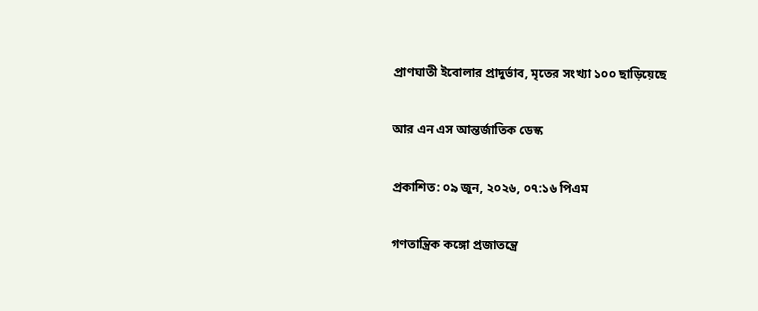প্রাণঘাতী ইবোলার প্রাদুর্ভাব, মৃতের সংখ্যা ১০০ ছাড়িয়েছে

আর এন এস আন্তর্জাতিক ডেস্ক

প্রকাশিত: ০৯ জুন, ২০২৬, ০৭:১৬ পিএম

গণতান্ত্রিক কঙ্গো প্রজাতন্ত্রে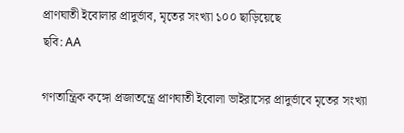প্রাণঘাতী ইবোলার প্রাদুর্ভাব, মৃতের সংখ্যা ১০০ ছাড়িয়েছে
ছবি: AA

গণতান্ত্রিক কঙ্গো প্রজাতন্ত্রে প্রাণঘাতী ইবোলা ভাইরাসের প্রাদুর্ভাবে মৃতের সংখ্যা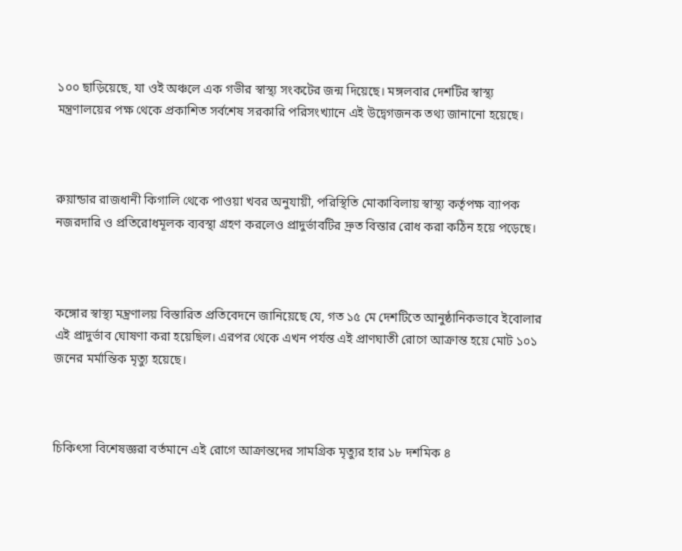১০০ ছাড়িয়েছে, যা ওই অঞ্চলে এক গভীর স্বাস্থ্য সংকটের জন্ম দিয়েছে। মঙ্গলবার দেশটির স্বাস্থ্য মন্ত্রণালয়ের পক্ষ থেকে প্রকাশিত সর্বশেষ সরকারি পরিসংখ্যানে এই উদ্বেগজনক তথ্য জানানো হয়েছে।



রুয়ান্ডার রাজধানী কিগালি থেকে পাওয়া খবর অনুযায়ী, পরিস্থিতি মোকাবিলায় স্বাস্থ্য কর্তৃপক্ষ ব্যাপক নজরদারি ও প্রতিরোধমূলক ব্যবস্থা গ্রহণ করলেও প্রাদুর্ভাবটির দ্রুত বিস্তার রোধ করা কঠিন হয়ে পড়েছে।



কঙ্গোর স্বাস্থ্য মন্ত্রণালয় বিস্তারিত প্রতিবেদনে জানিয়েছে যে, গত ১৫ মে দেশটিতে আনুষ্ঠানিকভাবে ইবোলার এই প্রাদুর্ভাব ঘোষণা করা হয়েছিল। এরপর থেকে এখন পর্যন্ত এই প্রাণঘাতী রোগে আক্রান্ত হয়ে মোট ১০১ জনের মর্মান্তিক মৃত্যু হয়েছে।



চিকিৎসা বিশেষজ্ঞরা বর্তমানে এই রোগে আক্রান্তদের সামগ্রিক মৃত্যুর হার ১৮ দশমিক ৪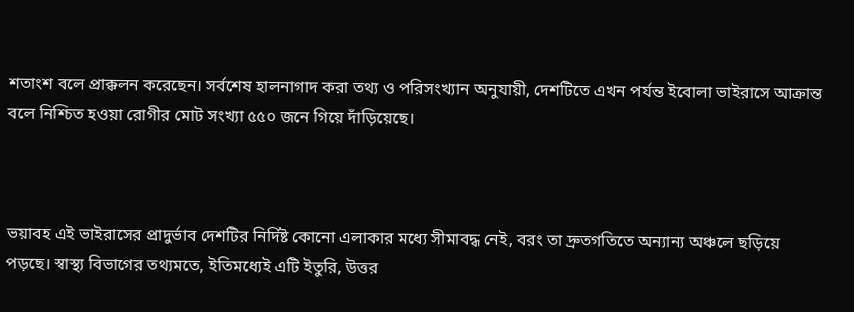শতাংশ বলে প্রাক্কলন করেছেন। সর্বশেষ হালনাগাদ করা তথ্য ও পরিসংখ্যান অনুযায়ী, দেশটিতে এখন পর্যন্ত ইবোলা ভাইরাসে আক্রান্ত বলে নিশ্চিত হওয়া রোগীর মোট সংখ্যা ৫৫০ জনে গিয়ে দাঁড়িয়েছে।



ভয়াবহ এই ভাইরাসের প্রাদুর্ভাব দেশটির নির্দিষ্ট কোনো এলাকার মধ্যে সীমাবদ্ধ নেই, বরং তা দ্রুতগতিতে অন্যান্য অঞ্চলে ছড়িয়ে পড়ছে। স্বাস্থ্য বিভাগের তথ্যমতে, ইতিমধ্যেই এটি ইতুরি, উত্তর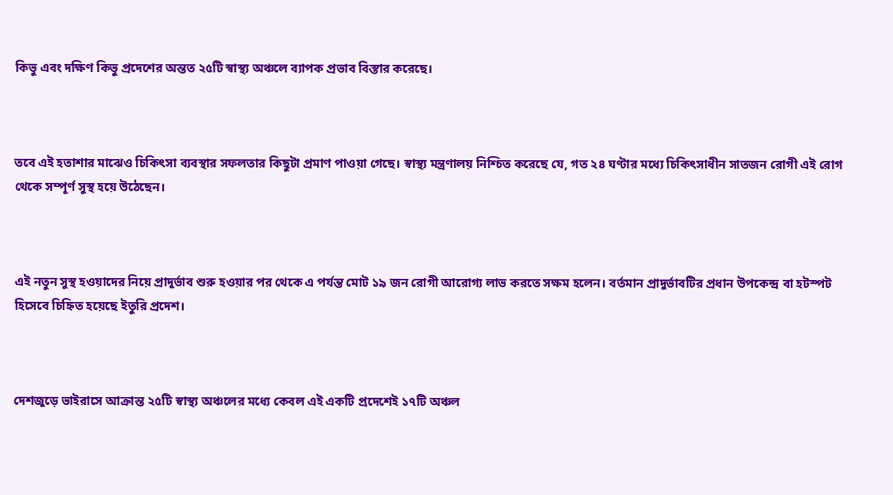কিভু এবং দক্ষিণ কিভু প্রদেশের অন্তত ২৫টি স্বাস্থ্য অঞ্চলে ব্যাপক প্রভাব বিস্তার করেছে।



তবে এই হতাশার মাঝেও চিকিৎসা ব্যবস্থার সফলতার কিছুটা প্রমাণ পাওয়া গেছে। স্বাস্থ্য মন্ত্রণালয় নিশ্চিত করেছে যে, গত ২৪ ঘণ্টার মধ্যে চিকিৎসাধীন সাতজন রোগী এই রোগ থেকে সম্পূর্ণ সুস্থ হয়ে উঠেছেন।



এই নতুন সুস্থ হওয়াদের নিয়ে প্রাদুর্ভাব শুরু হওয়ার পর থেকে এ পর্যন্ত মোট ১৯ জন রোগী আরোগ্য লাভ করতে সক্ষম হলেন। বর্তমান প্রাদুর্ভাবটির প্রধান উপকেন্দ্র বা হটস্পট হিসেবে চিহ্নিত হয়েছে ইতুরি প্রদেশ।



দেশজুড়ে ভাইরাসে আক্রান্ত ২৫টি স্বাস্থ্য অঞ্চলের মধ্যে কেবল এই একটি প্রদেশেই ১৭টি অঞ্চল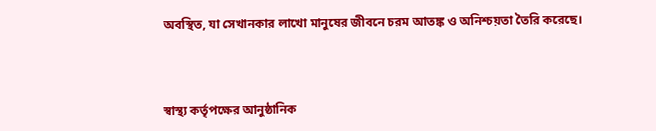অবস্থিত, যা সেখানকার লাখো মানুষের জীবনে চরম আতঙ্ক ও অনিশ্চয়তা তৈরি করেছে।



স্বাস্থ্য কর্তৃপক্ষের আনুষ্ঠানিক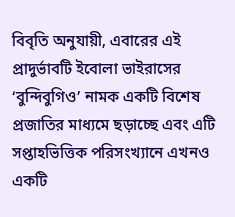বিবৃতি অনুযায়ী, এবারের এই প্রাদুর্ভাবটি ইবোলা ভাইরাসের ‘বুন্দিবুগিও’ নামক একটি বিশেষ প্রজাতির মাধ্যমে ছড়াচ্ছে এবং এটি সপ্তাহভিত্তিক পরিসংখ্যানে এখনও একটি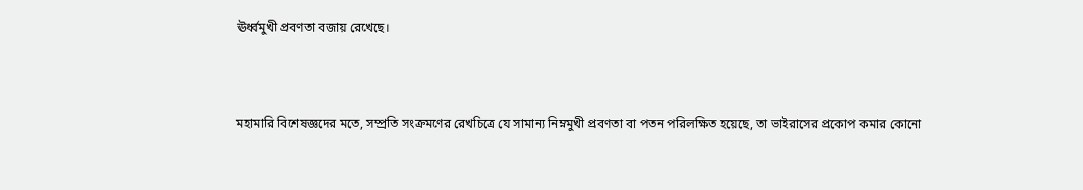ঊর্ধ্বমুখী প্রবণতা বজায় রেখেছে।



মহামারি বিশেষজ্ঞদের মতে, সম্প্রতি সংক্রমণের রেখচিত্রে যে সামান্য নিম্নমুখী প্রবণতা বা পতন পরিলক্ষিত হয়েছে, তা ভাইরাসের প্রকোপ কমার কোনো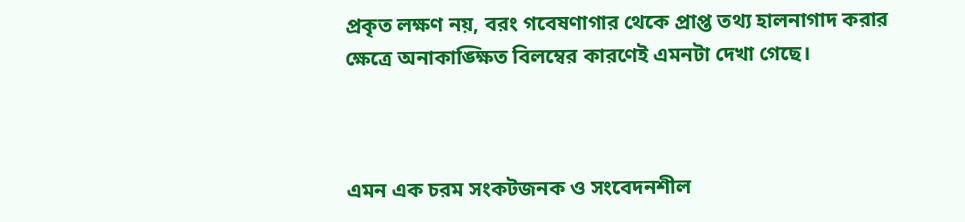প্রকৃত লক্ষণ নয়, বরং গবেষণাগার থেকে প্রাপ্ত তথ্য হালনাগাদ করার ক্ষেত্রে অনাকাঙ্ক্ষিত বিলম্বের কারণেই এমনটা দেখা গেছে।



এমন এক চরম সংকটজনক ও সংবেদনশীল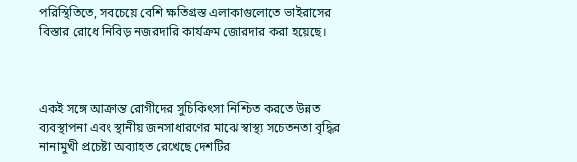পরিস্থিতিতে, সবচেয়ে বেশি ক্ষতিগ্রস্ত এলাকাগুলোতে ভাইরাসের বিস্তার রোধে নিবিড় নজরদারি কার্যক্রম জোরদার করা হয়েছে।



একই সঙ্গে আক্রান্ত রোগীদের সুচিকিৎসা নিশ্চিত করতে উন্নত ব্যবস্থাপনা এবং স্থানীয় জনসাধারণের মাঝে স্বাস্থ্য সচেতনতা বৃদ্ধির নানামুখী প্রচেষ্টা অব্যাহত রেখেছে দেশটির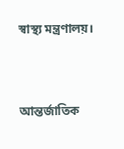স্বাস্থ্য মন্ত্রণালয়।



আন্তর্জাতিক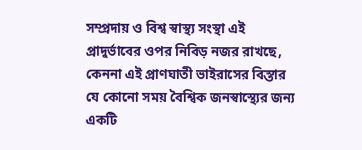সম্প্রদায় ও বিশ্ব স্বাস্থ্য সংস্থা এই প্রাদুর্ভাবের ওপর নিবিড় নজর রাখছে, কেননা এই প্রাণঘাতী ভাইরাসের বিস্তার যে কোনো সময় বৈশ্বিক জনস্বাস্থ্যের জন্য একটি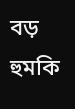বড় হুমকি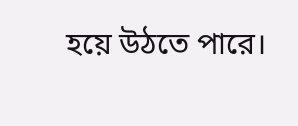হয়ে উঠতে পারে।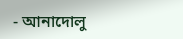- আনাদোলু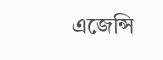এজেন্সি